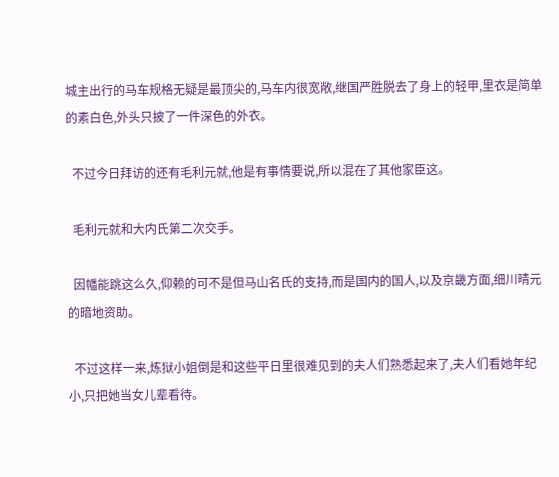城主出行的马车规格无疑是最顶尖的,马车内很宽敞,继国严胜脱去了身上的轻甲,里衣是简单的素白色,外头只披了一件深色的外衣。

  不过今日拜访的还有毛利元就,他是有事情要说,所以混在了其他家臣这。

  毛利元就和大内氏第二次交手。

  因幡能跳这么久,仰赖的可不是但马山名氏的支持,而是国内的国人,以及京畿方面,细川晴元的暗地资助。

  不过这样一来,炼狱小姐倒是和这些平日里很难见到的夫人们熟悉起来了,夫人们看她年纪小,只把她当女儿辈看待。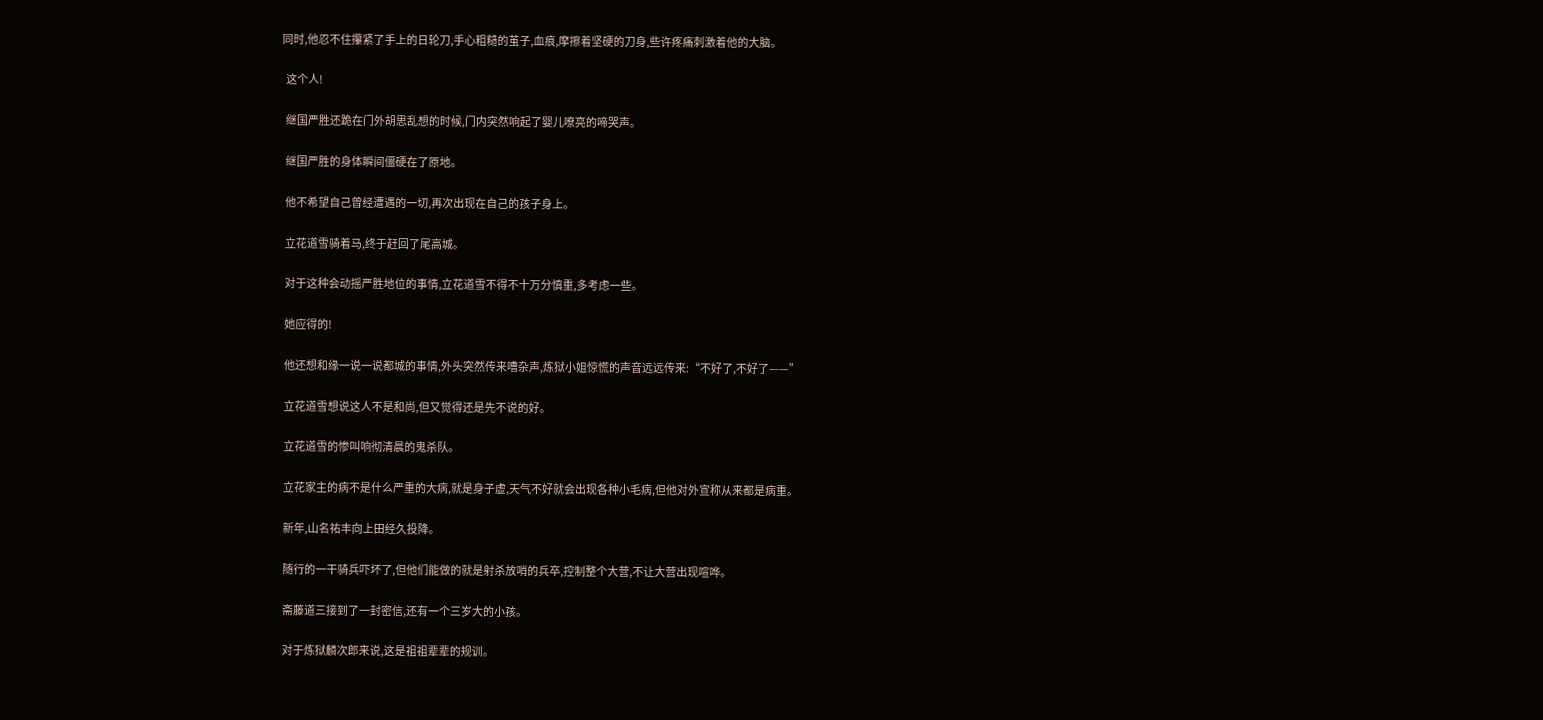同时,他忍不住攥紧了手上的日轮刀,手心粗糙的茧子,血痕,摩擦着坚硬的刀身,些许疼痛刺激着他的大脑。

  这个人!

  继国严胜还跪在门外胡思乱想的时候,门内突然响起了婴儿嘹亮的啼哭声。

  继国严胜的身体瞬间僵硬在了原地。

  他不希望自己曾经遭遇的一切,再次出现在自己的孩子身上。

  立花道雪骑着马,终于赶回了尾高城。

  对于这种会动摇严胜地位的事情,立花道雪不得不十万分慎重,多考虑一些。

  她应得的!

  他还想和缘一说一说都城的事情,外头突然传来嘈杂声,炼狱小姐惊慌的声音远远传来:“不好了,不好了——”

  立花道雪想说这人不是和尚,但又觉得还是先不说的好。

  立花道雪的惨叫响彻清晨的鬼杀队。

  立花家主的病不是什么严重的大病,就是身子虚,天气不好就会出现各种小毛病,但他对外宣称从来都是病重。

  新年,山名祐丰向上田经久投降。

  随行的一干骑兵吓坏了,但他们能做的就是射杀放哨的兵卒,控制整个大营,不让大营出现喧哗。

  斋藤道三接到了一封密信,还有一个三岁大的小孩。

  对于炼狱麟次郎来说,这是祖祖辈辈的规训。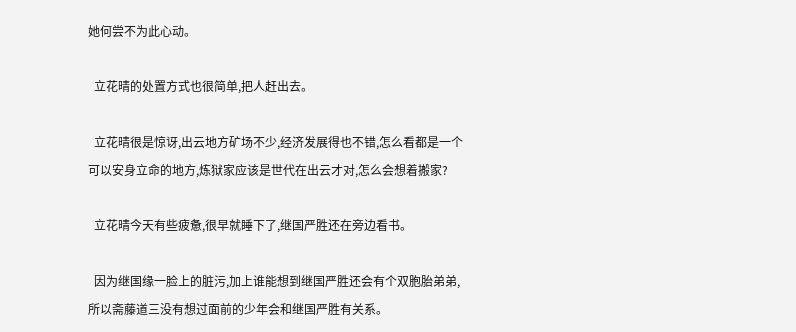她何尝不为此心动。

  立花晴的处置方式也很简单,把人赶出去。

  立花晴很是惊讶,出云地方矿场不少,经济发展得也不错,怎么看都是一个可以安身立命的地方,炼狱家应该是世代在出云才对,怎么会想着搬家?

  立花晴今天有些疲惫,很早就睡下了,继国严胜还在旁边看书。

  因为继国缘一脸上的脏污,加上谁能想到继国严胜还会有个双胞胎弟弟,所以斋藤道三没有想过面前的少年会和继国严胜有关系。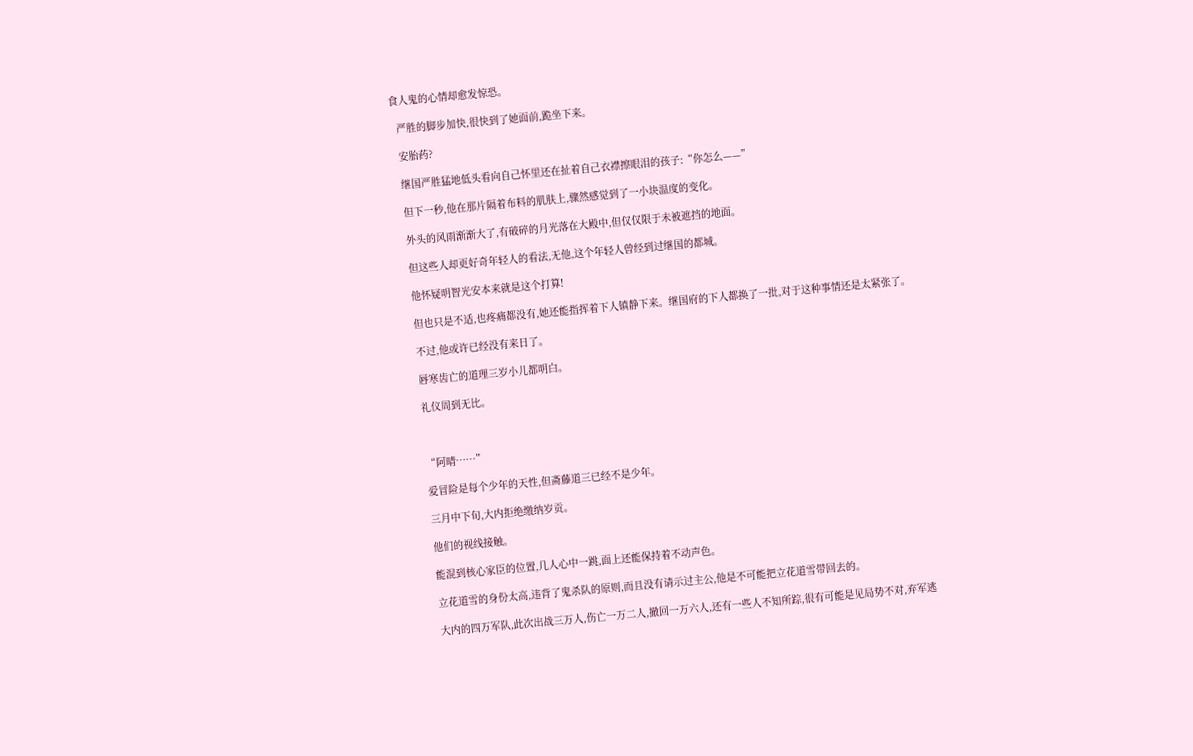食人鬼的心情却愈发惊恐。

  严胜的脚步加快,很快到了她面前,跪坐下来。

  安胎药?

  继国严胜猛地低头看向自己怀里还在扯着自己衣襟擦眼泪的孩子:“你怎么——”

  但下一秒,他在那片隔着布料的肌肤上,骤然感觉到了一小块温度的变化。

  外头的风雨渐渐大了,有破碎的月光落在大殿中,但仅仅限于未被遮挡的地面。

  但这些人却更好奇年轻人的看法,无他,这个年轻人曾经到过继国的都城。

  他怀疑明智光安本来就是这个打算!

  但也只是不适,也疼痛都没有,她还能指挥着下人镇静下来。继国府的下人都换了一批,对于这种事情还是太紧张了。

  不过,他或许已经没有来日了。

  唇寒齿亡的道理三岁小儿都明白。

  礼仪周到无比。



  “阿晴……”

  爱冒险是每个少年的天性,但斋藤道三已经不是少年。

  三月中下旬,大内拒绝缴纳岁贡。

  他们的视线接触。

  能混到核心家臣的位置,几人心中一跳,面上还能保持着不动声色。

  立花道雪的身份太高,违背了鬼杀队的原则,而且没有请示过主公,他是不可能把立花道雪带回去的。

  大内的四万军队,此次出战三万人,伤亡一万二人,撤回一万六人,还有一些人不知所踪,很有可能是见局势不对,弃军逃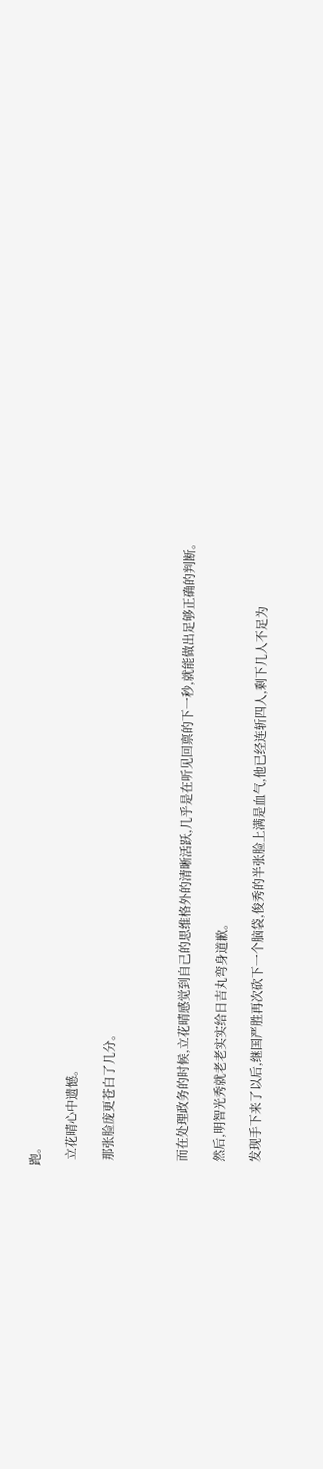跑。

  立花晴心中遗憾。

  那张脸庞更苍白了几分。



  而在处理政务的时候,立花晴感觉到自己的思维格外的清晰活跃,几乎是在听见回禀的下一秒,就能做出足够正确的判断。

  然后,明智光秀就老老实实给日吉丸弯身道歉。

  发现手下来了以后,继国严胜再次砍下一个脑袋,俊秀的半张脸上满是血气,他已经连斩四人,剩下几人不足为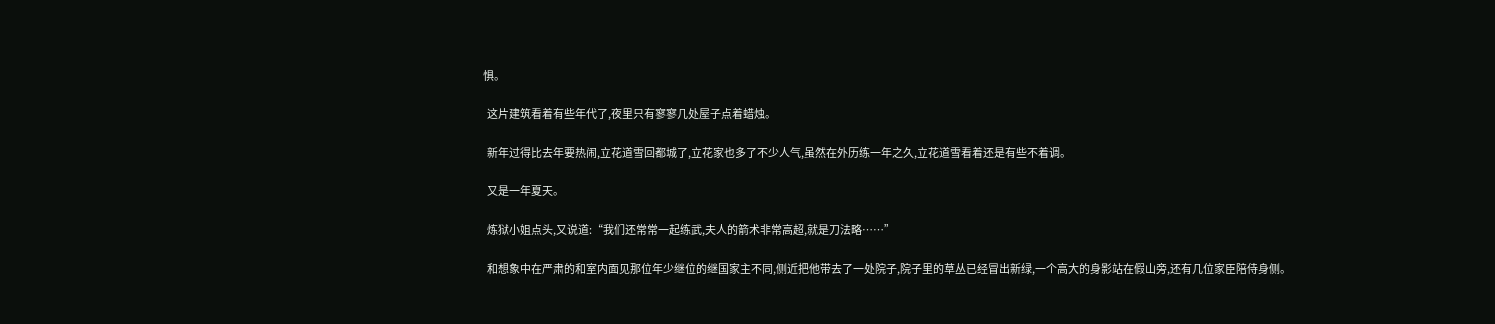惧。

  这片建筑看着有些年代了,夜里只有寥寥几处屋子点着蜡烛。

  新年过得比去年要热闹,立花道雪回都城了,立花家也多了不少人气,虽然在外历练一年之久,立花道雪看着还是有些不着调。

  又是一年夏天。

  炼狱小姐点头,又说道:“我们还常常一起练武,夫人的箭术非常高超,就是刀法略……”

  和想象中在严肃的和室内面见那位年少继位的继国家主不同,侧近把他带去了一处院子,院子里的草丛已经冒出新绿,一个高大的身影站在假山旁,还有几位家臣陪侍身侧。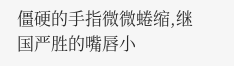僵硬的手指微微蜷缩,继国严胜的嘴唇小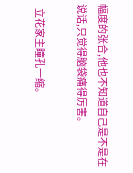幅度的张合,他也不知道自己是不是在说话,只觉得脑袋痛得厉害。

  立花家主瞳孔一缩。